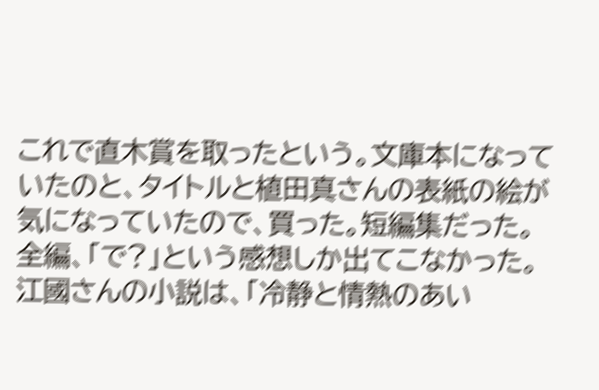これで直木賞を取ったという。文庫本になっていたのと、タイトルと植田真さんの表紙の絵が気になっていたので、買った。短編集だった。
全編、「で?」という感想しか出てこなかった。
江國さんの小説は、「冷静と情熱のあい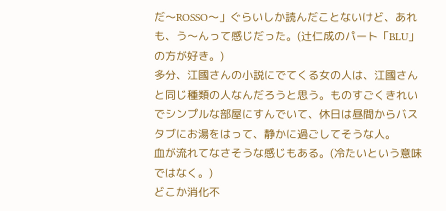だ〜ROSSO〜」ぐらいしか読んだことないけど、あれも、う〜んって感じだった。(辻仁成のパート「BLU」の方が好き。)
多分、江國さんの小説にでてくる女の人は、江國さんと同じ種類の人なんだろうと思う。ものすごくきれいでシンプルな部屋にすんでいて、休日は昼間からバスタブにお湯をはって、静かに過ごしてそうな人。
血が流れてなさそうな感じもある。(冷たいという意味ではなく。)
どこか消化不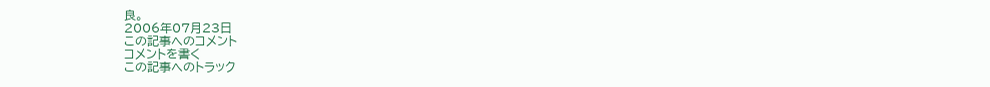良。
2006年07月23日
この記事へのコメント
コメントを書く
この記事へのトラック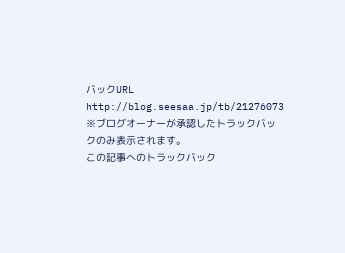バックURL
http://blog.seesaa.jp/tb/21276073
※ブログオーナーが承認したトラックバックのみ表示されます。
この記事へのトラックバック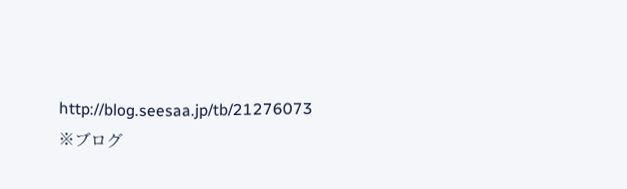http://blog.seesaa.jp/tb/21276073
※ブログ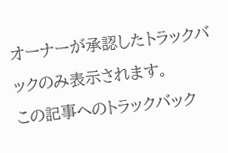オーナーが承認したトラックバックのみ表示されます。
この記事へのトラックバック